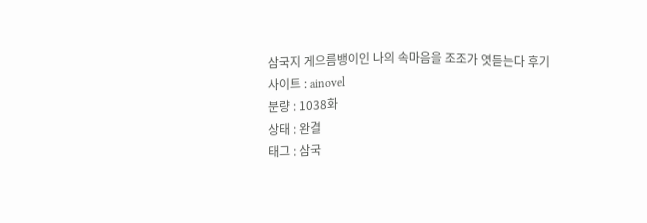삼국지 게으름뱅이인 나의 속마음을 조조가 엿듣는다 후기
사이트 : ainovel
분량 : 1038화
상태 : 완결
태그 : 삼국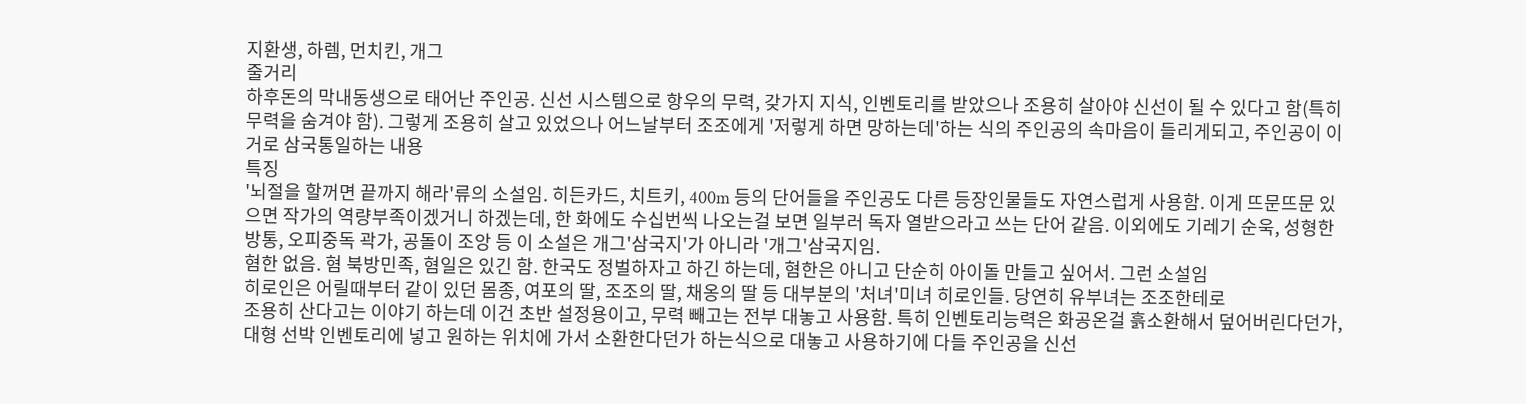지환생, 하렘, 먼치킨, 개그
줄거리
하후돈의 막내동생으로 태어난 주인공. 신선 시스템으로 항우의 무력, 갖가지 지식, 인벤토리를 받았으나 조용히 살아야 신선이 될 수 있다고 함(특히 무력을 숨겨야 함). 그렇게 조용히 살고 있었으나 어느날부터 조조에게 '저렇게 하면 망하는데'하는 식의 주인공의 속마음이 들리게되고, 주인공이 이거로 삼국통일하는 내용
특징
'뇌절을 할꺼면 끝까지 해라'류의 소설임. 히든카드, 치트키, 400m 등의 단어들을 주인공도 다른 등장인물들도 자연스럽게 사용함. 이게 뜨문뜨문 있으면 작가의 역량부족이겠거니 하겠는데, 한 화에도 수십번씩 나오는걸 보면 일부러 독자 열받으라고 쓰는 단어 같음. 이외에도 기레기 순욱, 성형한 방통, 오피중독 곽가, 공돌이 조앙 등 이 소설은 개그'삼국지'가 아니라 '개그'삼국지임.
혐한 없음. 혐 북방민족, 혐일은 있긴 함. 한국도 정벌하자고 하긴 하는데, 혐한은 아니고 단순히 아이돌 만들고 싶어서. 그런 소설임
히로인은 어릴때부터 같이 있던 몸종, 여포의 딸, 조조의 딸, 채옹의 딸 등 대부분의 '처녀'미녀 히로인들. 당연히 유부녀는 조조한테로
조용히 산다고는 이야기 하는데 이건 초반 설정용이고, 무력 빼고는 전부 대놓고 사용함. 특히 인벤토리능력은 화공온걸 흙소환해서 덮어버린다던가, 대형 선박 인벤토리에 넣고 원하는 위치에 가서 소환한다던가 하는식으로 대놓고 사용하기에 다들 주인공을 신선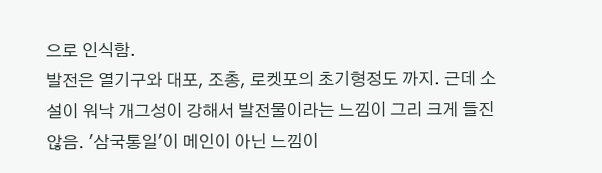으로 인식함.
발전은 열기구와 대포, 조총, 로켓포의 초기형정도 까지. 근데 소설이 워낙 개그성이 강해서 발전물이라는 느낌이 그리 크게 들진 않음. '삼국통일'이 메인이 아닌 느낌이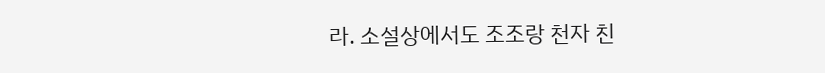라. 소설상에서도 조조랑 천자 친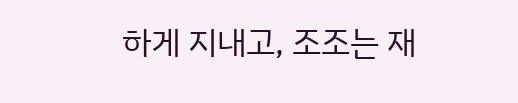하게 지내고, 조조는 재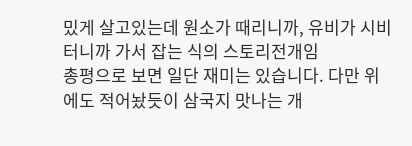밌게 살고있는데 원소가 때리니까, 유비가 시비터니까 가서 잡는 식의 스토리전개임
총평으로 보면 일단 재미는 있습니다. 다만 위에도 적어놨듯이 삼국지 맛나는 개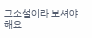그소설이라 보셔야해요